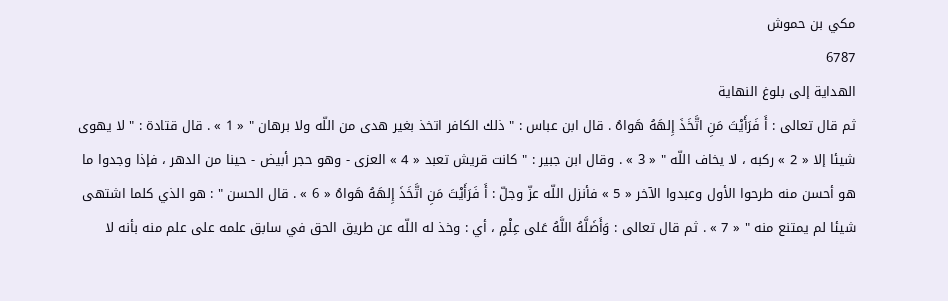مكي بن حموش
6787
الهداية إلى بلوغ النهاية
ثم قال تعالى : أَ فَرَأَيْتَ مَنِ اتَّخَذَ إِلهَهُ هَواهُ . قال ابن عباس : " ذلك الكافر اتخذ بغير هدى من اللّه ولا برهان " « 1 » . قال قتادة : " لا يهوى شيئا إلا « 2 » ركبه ، لا يخاف اللّه " « 3 » . وقال ابن جبير : " كانت قريش تعبد « 4 » العزى - وهو حجر أبيض - حينا من الدهر ، فإذا وجدوا ما هو أحسن منه طرحوا الأول وعبدوا الآخر « 5 » فأنزل اللّه عزّ وجلّ : أَ فَرَأَيْتَ مَنِ اتَّخَذَ إِلهَهُ هَواهُ « 6 » . قال الحسن " : هو الذي كلما اشتهى شيئا لم يمتنع منه " « 7 » . ثم قال تعالى : وَأَضَلَّهُ اللَّهُ عَلى عِلْمٍ ، أي : وخذ له اللّه عن طريق الحق في سابق علمه على علم منه بأنه لا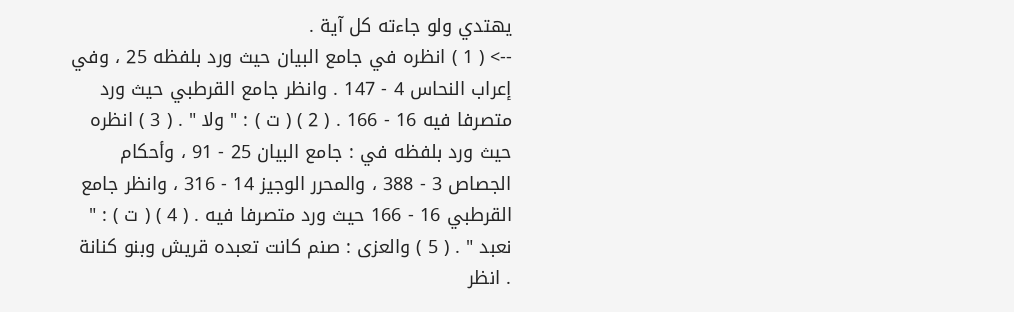يهتدي ولو جاءته كل آية .
--> ( 1 ) انظره في جامع البيان حيث ورد بلفظه 25 ، وفي إعراب النحاس 4 - 147 . وانظر جامع القرطبي حيث ورد متصرفا فيه 16 - 166 . ( 2 ) ( ت ) : " ولا " . ( 3 ) انظره حيث ورد بلفظه في : جامع البيان 25 - 91 ، وأحكام الجصاص 3 - 388 ، والمحرر الوجيز 14 - 316 ، وانظر جامع القرطبي 16 - 166 حيث ورد متصرفا فيه . ( 4 ) ( ت ) : " نعبد " . ( 5 ) والعزى : صنم كانت تعبده قريش وبنو كنانة . انظر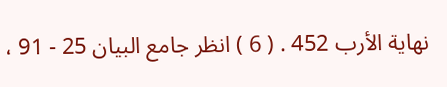نهاية الأرب 452 . ( 6 ) انظر جامع البيان 25 - 91 ،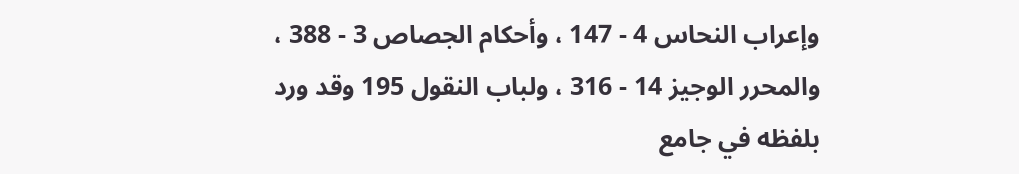وإعراب النحاس 4 - 147 ، وأحكام الجصاص 3 - 388 ، والمحرر الوجيز 14 - 316 ، ولباب النقول 195 وقد ورد بلفظه في جامع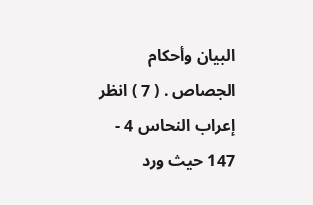البيان وأحكام الجصاص . ( 7 ) انظر إعراب النحاس 4 - 147 حيث ورد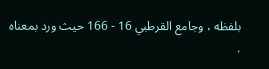بلفظه ، وجامع القرطبي 16 - 166 حيث ورد بمعناه .